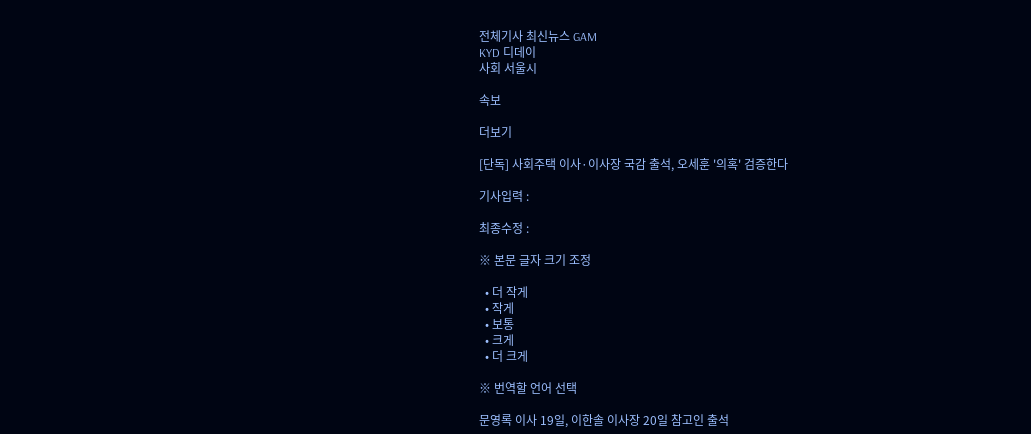전체기사 최신뉴스 GAM
KYD 디데이
사회 서울시

속보

더보기

[단독] 사회주택 이사·이사장 국감 출석, 오세훈 '의혹' 검증한다

기사입력 :

최종수정 :

※ 본문 글자 크기 조정

  • 더 작게
  • 작게
  • 보통
  • 크게
  • 더 크게

※ 번역할 언어 선택

문영록 이사 19일, 이한솔 이사장 20일 참고인 출석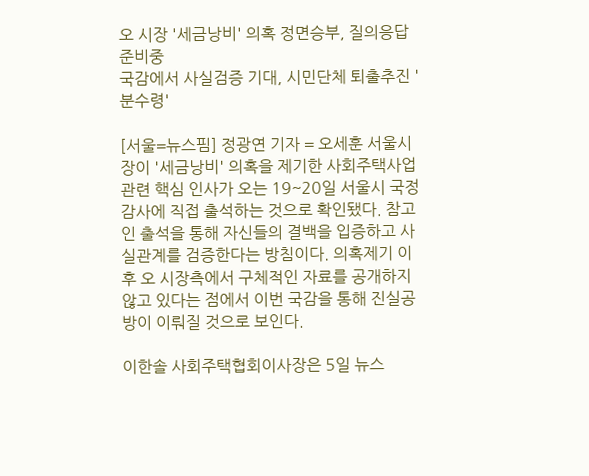오 시장 '세금낭비' 의혹 정면승부, 질의응답 준비중
국감에서 사실검증 기대, 시민단체 퇴출추진 '분수령'

[서울=뉴스핌] 정광연 기자 = 오세훈 서울시장이 '세금낭비' 의혹을 제기한 사회주택사업 관련 핵심 인사가 오는 19~20일 서울시 국정감사에 직접 출석하는 것으로 확인됐다. 참고인 출석을 통해 자신들의 결백을 입증하고 사실관계를 검증한다는 방침이다. 의혹제기 이후 오 시장측에서 구체적인 자료를 공개하지 않고 있다는 점에서 이번 국감을 통해 진실공방이 이뤄질 것으로 보인다.

이한솔 사회주택협회이사장은 5일 뉴스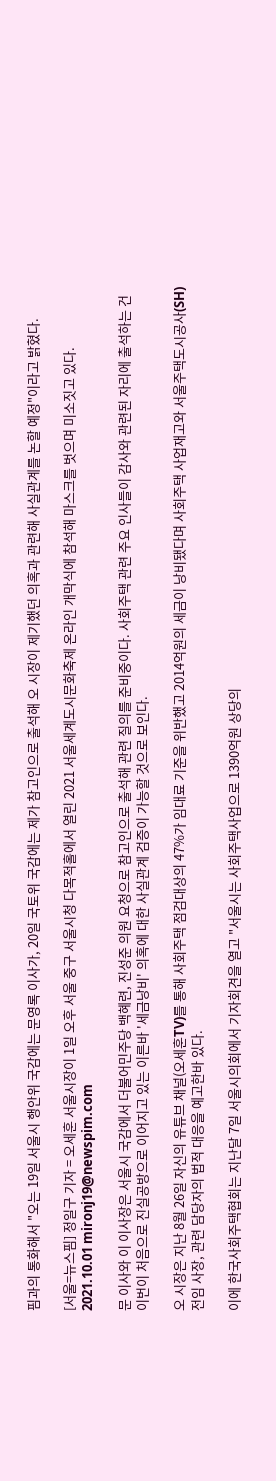핌과의 통화해서 "오는 19일 서울시 행안위 국감에는 문영록 이사가, 20일 국토위 국감에는 제가 참고인으로 출석해 오 시장이 제기했던 의혹과 관련해 사실관계를 논할 예정"이라고 밝혔다.

[서울=뉴스핌] 정일구 기자 = 오세훈 서울시장이 1일 오후 서울 중구 서울시청 다목적홀에서 열린 2021 서울세계도시문화축제 온라인 개막식에 참석해 마스크를 벗으며 미소짓고 있다. 2021.10.01 mironj19@newspim.com

문 이사와 이 이사장은 서울시 국감에서 더불어민주당 백혜련, 진성준 의원 요청으로 참고인으로 출석해 관련 질의를 준비중이다. 사회주택 관련 주요 인사들이 감사와 관련된 자리에 출석하는 건 이번이 처음으로 진실공방으로 이어지고 있는 이른바 '세금낭비' 의혹에 대한 사실관계 검증이 가능할 것으로 보인다.

오 시장은 지난 8월 26일 자신의 유튜브 채널(오세훈TV)를 통해 사회주택 점검대상의 47%가 임대료 기준을 위반했고 2014억원의 세금이 낭비됐다며 사회주택 사업재고와 서울주택도시공사(SH) 전임 사장, 관련 담당자의 법적 대응을 예고한바 있다.

이에 한국사회주택협회는 지난달 7일 서울시의회에서 기자회견을 열고 "서울시는 사회주택사업으로 1390억원 상당의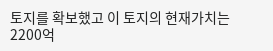토지를 확보했고 이 토지의 현재가치는 2200억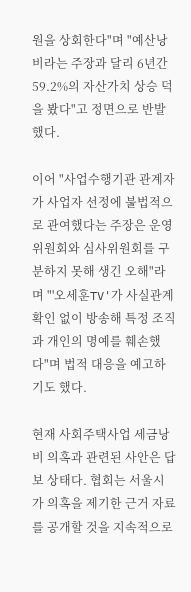원을 상회한다"며 "예산낭비라는 주장과 달리 6년간 59.2%의 자산가치 상승 덕을 봤다"고 정면으로 반발했다.

이어 "사업수행기관 관계자가 사업자 선정에 불법적으로 관여했다는 주장은 운영위원회와 심사위원회를 구분하지 못해 생긴 오해"라며 "'오세훈TV'가 사실관계 확인 없이 방송해 특정 조직과 개인의 명예를 훼손했다"며 법적 대응을 예고하기도 했다.

현재 사회주택사업 세금낭비 의혹과 관련된 사안은 답보 상태다. 협회는 서울시가 의혹을 제기한 근거 자료를 공개할 것을 지속적으로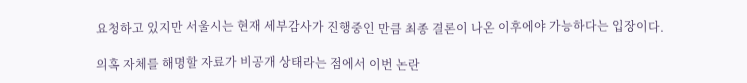요청하고 있지만 서울시는 현재 세부감사가 진행중인 만큼 최종 결론이 나온 이후에야 가능하다는 입장이다.

의혹 자체를 해명할 자료가 비공개 상태라는 점에서 이번 논란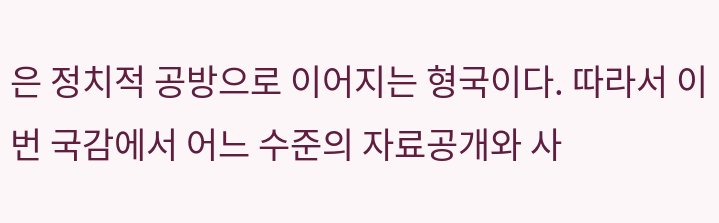은 정치적 공방으로 이어지는 형국이다. 따라서 이번 국감에서 어느 수준의 자료공개와 사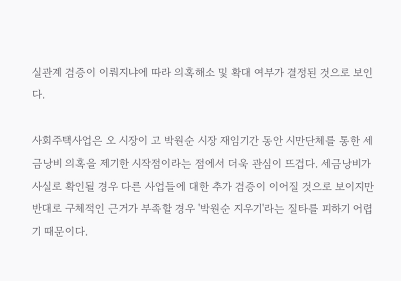실관계 검증이 이뤄지냐에 따라 의혹해소 및 확대 여부가 결정된 것으로 보인다.

사회주택사업은 오 시장이 고 박원순 시장 재임기간 동안 시만단체를 통한 세금낭비 의혹을 제기한 시작점이라는 점에서 더욱 관심이 뜨겁다. 세금낭비가 사실로 확인될 경우 다른 사업들에 대한 추가 검증이 이어질 것으로 보이지만 반대로 구체적인 근거가 부족할 경우 '박원순 지우기'라는 질타를 피하기 어렵기 때문이다.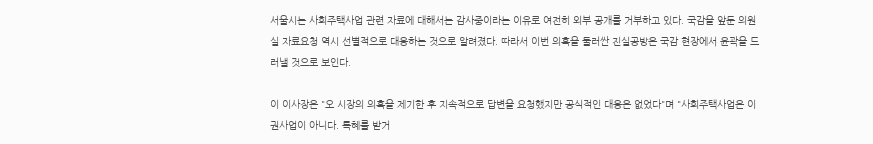서울시는 사회주택사업 관련 자료에 대해서는 감사중이라는 이유로 여전히 외부 공개를 거부하고 있다. 국감을 앞둔 의원실 자료요청 역시 선별적으로 대응하는 것으로 알려졌다. 따라서 이번 의혹을 둘러싼 진실공방은 국감 현장에서 윤곽을 드러낼 것으로 보인다.

이 이사장은 "오 시장의 의혹을 제기한 후 지속적으로 답변을 요청했지만 공식적인 대응은 없었다"며 "사회주택사업은 이권사업이 아니다. 특혜를 받거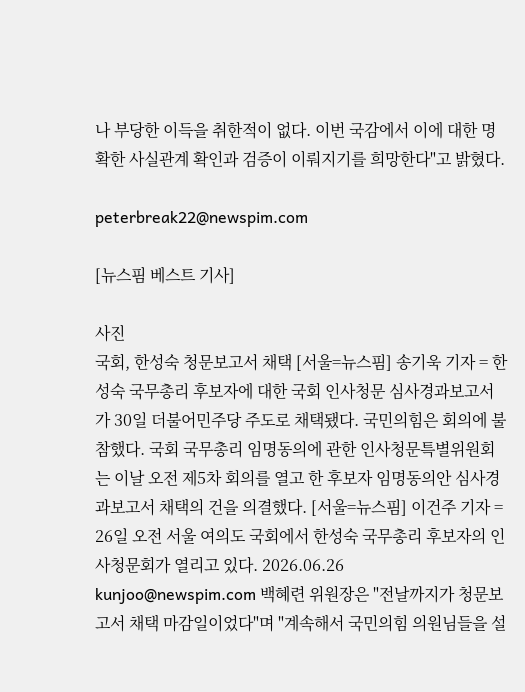나 부당한 이득을 취한적이 없다. 이번 국감에서 이에 대한 명확한 사실관계 확인과 검증이 이뤄지기를 희망한다"고 밝혔다.

peterbreak22@newspim.com

[뉴스핌 베스트 기사]

사진
국회, 한성숙 청문보고서 채택 [서울=뉴스핌] 송기욱 기자 = 한성숙 국무총리 후보자에 대한 국회 인사청문 심사경과보고서가 30일 더불어민주당 주도로 채택됐다. 국민의힘은 회의에 불참했다. 국회 국무총리 임명동의에 관한 인사청문특별위원회는 이날 오전 제5차 회의를 열고 한 후보자 임명동의안 심사경과보고서 채택의 건을 의결했다. [서울=뉴스핌] 이건주 기자 = 26일 오전 서울 여의도 국회에서 한성숙 국무총리 후보자의 인사청문회가 열리고 있다. 2026.06.26 kunjoo@newspim.com 백혜련 위원장은 "전날까지가 청문보고서 채택 마감일이었다"며 "계속해서 국민의힘 의원님들을 설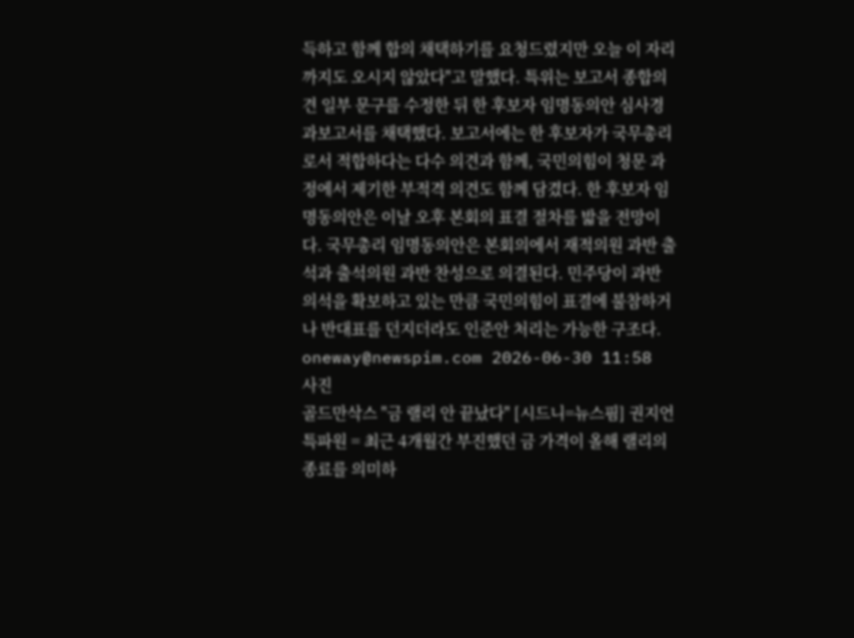득하고 함께 합의 채택하기를 요청드렸지만 오늘 이 자리까지도 오시지 않았다"고 말했다. 특위는 보고서 종합의견 일부 문구를 수정한 뒤 한 후보자 임명동의안 심사경과보고서를 채택했다. 보고서에는 한 후보자가 국무총리로서 적합하다는 다수 의견과 함께, 국민의힘이 청문 과정에서 제기한 부적격 의견도 함께 담겼다. 한 후보자 임명동의안은 이날 오후 본회의 표결 절차를 밟을 전망이다. 국무총리 임명동의안은 본회의에서 재적의원 과반 출석과 출석의원 과반 찬성으로 의결된다. 민주당이 과반 의석을 확보하고 있는 만큼 국민의힘이 표결에 불참하거나 반대표를 던지더라도 인준안 처리는 가능한 구조다. oneway@newspim.com 2026-06-30 11:58
사진
골드만삭스 "금 랠리 안 끝났다" [시드니=뉴스핌] 권지언 특파원 = 최근 4개월간 부진했던 금 가격이 올해 랠리의 종료를 의미하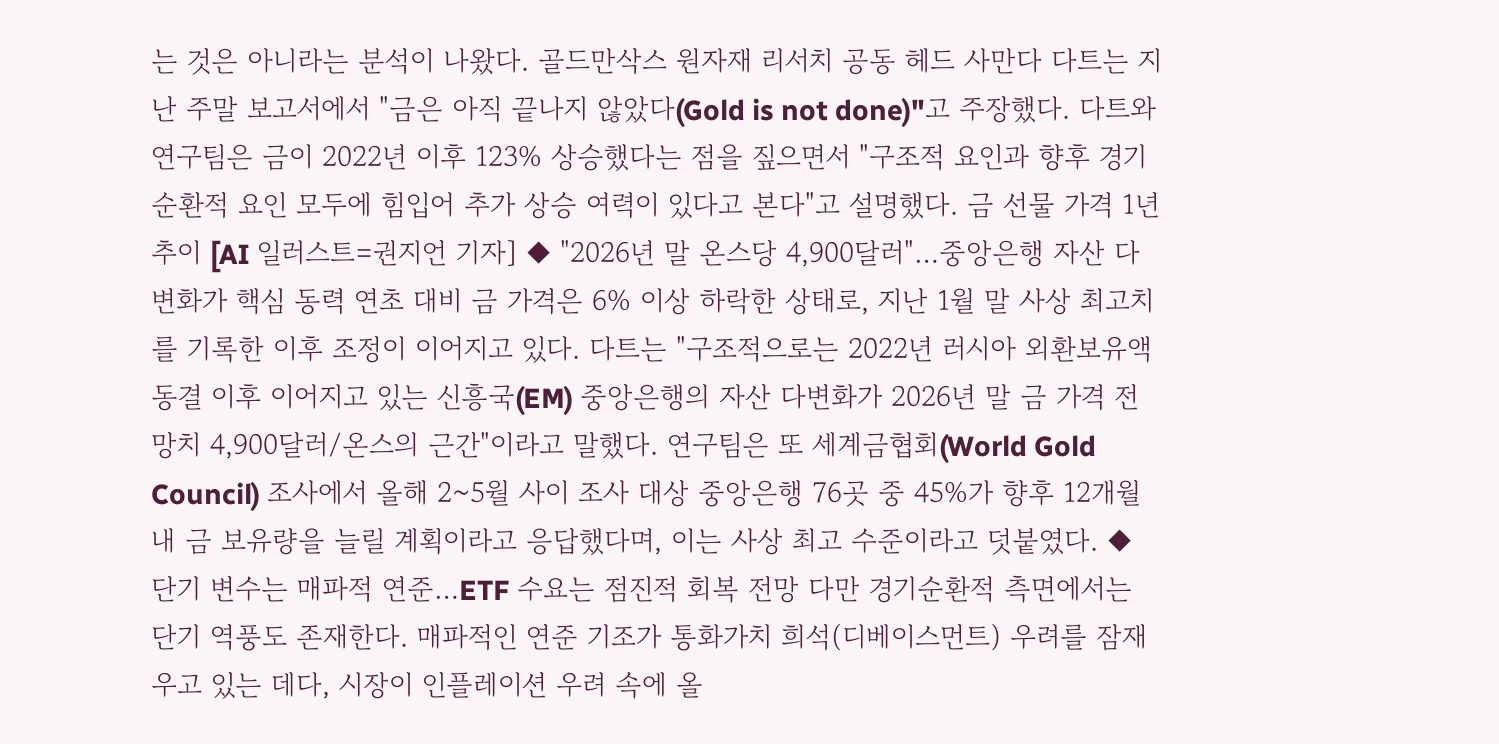는 것은 아니라는 분석이 나왔다. 골드만삭스 원자재 리서치 공동 헤드 사만다 다트는 지난 주말 보고서에서 "금은 아직 끝나지 않았다(Gold is not done)"고 주장했다. 다트와 연구팀은 금이 2022년 이후 123% 상승했다는 점을 짚으면서 "구조적 요인과 향후 경기순환적 요인 모두에 힘입어 추가 상승 여력이 있다고 본다"고 설명했다. 금 선물 가격 1년 추이 [AI 일러스트=권지언 기자] ◆ "2026년 말 온스당 4,900달러"…중앙은행 자산 다변화가 핵심 동력 연초 대비 금 가격은 6% 이상 하락한 상태로, 지난 1월 말 사상 최고치를 기록한 이후 조정이 이어지고 있다. 다트는 "구조적으로는 2022년 러시아 외환보유액 동결 이후 이어지고 있는 신흥국(EM) 중앙은행의 자산 다변화가 2026년 말 금 가격 전망치 4,900달러/온스의 근간"이라고 말했다. 연구팀은 또 세계금협회(World Gold Council) 조사에서 올해 2~5월 사이 조사 대상 중앙은행 76곳 중 45%가 향후 12개월 내 금 보유량을 늘릴 계획이라고 응답했다며, 이는 사상 최고 수준이라고 덧붙였다. ◆ 단기 변수는 매파적 연준…ETF 수요는 점진적 회복 전망 다만 경기순환적 측면에서는 단기 역풍도 존재한다. 매파적인 연준 기조가 통화가치 희석(디베이스먼트) 우려를 잠재우고 있는 데다, 시장이 인플레이션 우려 속에 올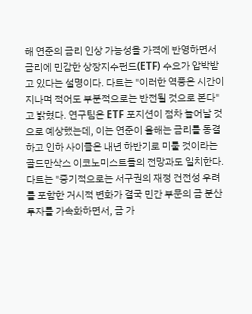해 연준의 금리 인상 가능성을 가격에 반영하면서 금리에 민감한 상장지수펀드(ETF) 수요가 압박받고 있다는 설명이다. 다트는 "이러한 역풍은 시간이 지나며 적어도 부분적으로는 반전될 것으로 본다"고 밝혔다. 연구팀은 ETF 포지션이 점차 늘어날 것으로 예상했는데, 이는 연준이 올해는 금리를 동결하고 인하 사이클은 내년 하반기로 미룰 것이라는 골드만삭스 이코노미스트들의 전망과도 일치한다. 다트는 "중기적으로는 서구권의 재정 건전성 우려를 포함한 거시적 변화가 결국 민간 부문의 금 분산투자를 가속화하면서, 금 가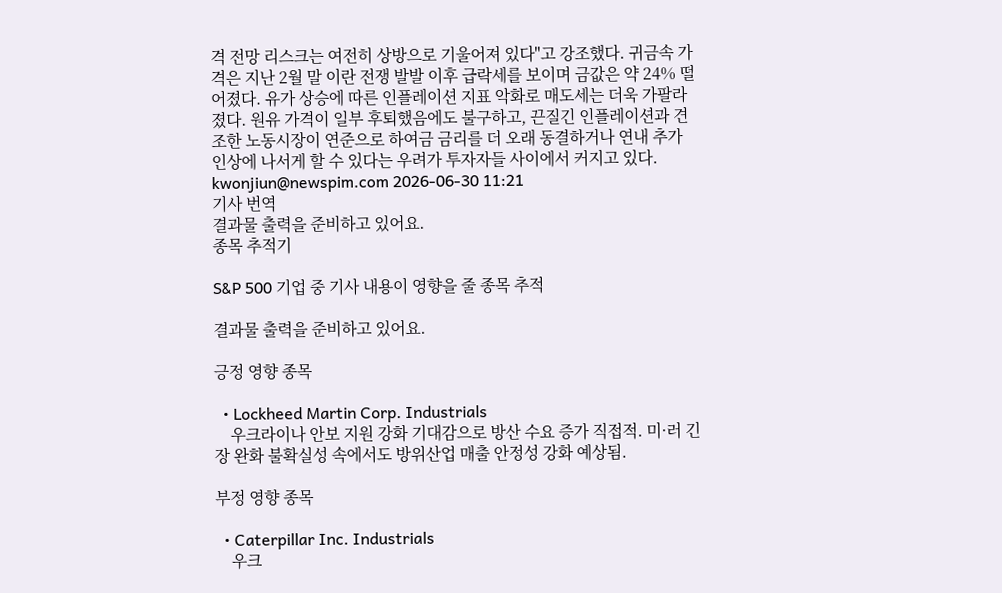격 전망 리스크는 여전히 상방으로 기울어져 있다"고 강조했다. 귀금속 가격은 지난 2월 말 이란 전쟁 발발 이후 급락세를 보이며 금값은 약 24% 떨어졌다. 유가 상승에 따른 인플레이션 지표 악화로 매도세는 더욱 가팔라졌다. 원유 가격이 일부 후퇴했음에도 불구하고, 끈질긴 인플레이션과 견조한 노동시장이 연준으로 하여금 금리를 더 오래 동결하거나 연내 추가 인상에 나서게 할 수 있다는 우려가 투자자들 사이에서 커지고 있다. kwonjiun@newspim.com 2026-06-30 11:21
기사 번역
결과물 출력을 준비하고 있어요.
종목 추적기

S&P 500 기업 중 기사 내용이 영향을 줄 종목 추적

결과물 출력을 준비하고 있어요.

긍정 영향 종목

  • Lockheed Martin Corp. Industrials
    우크라이나 안보 지원 강화 기대감으로 방산 수요 증가 직접적. 미·러 긴장 완화 불확실성 속에서도 방위산업 매출 안정성 강화 예상됨.

부정 영향 종목

  • Caterpillar Inc. Industrials
    우크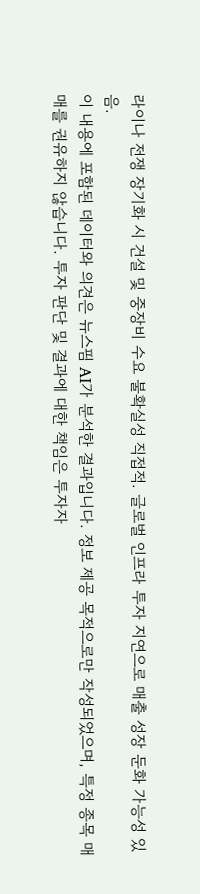라이나 전쟁 장기화 시 건설 및 중장비 수요 불확실성 직접적. 글로벌 인프라 투자 지연으로 매출 성장 둔화 가능성 있음.
이 내용에 포함된 데이터와 의견은 뉴스핌 AI가 분석한 결과입니다. 정보 제공 목적으로만 작성되었으며, 특정 종목 매매를 권유하지 않습니다. 투자 판단 및 결과에 대한 책임은 투자자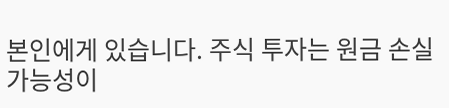본인에게 있습니다. 주식 투자는 원금 손실 가능성이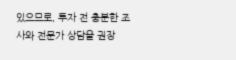있으므로, 투자 전 충분한 조사와 전문가 상담을 권장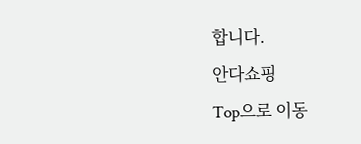합니다.
안다쇼핑
Top으로 이동